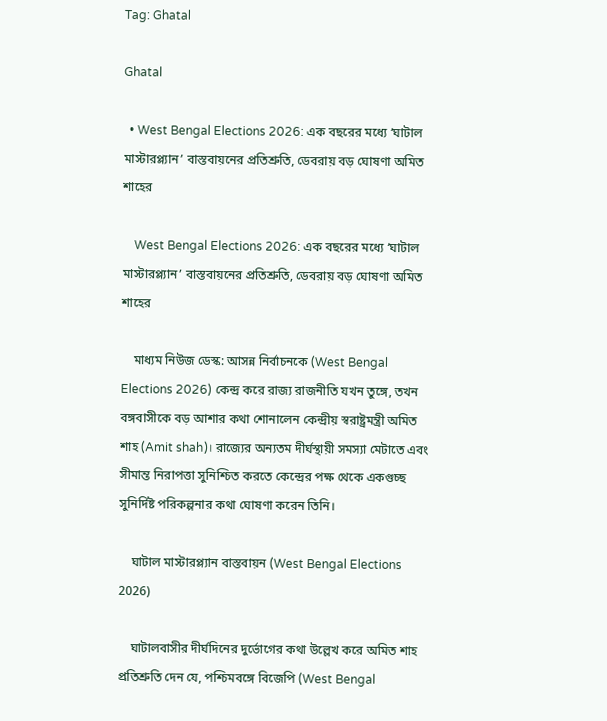Tag: Ghatal

Ghatal

  • West Bengal Elections 2026: এক বছরের মধ্যে ‘ঘাটাল মাস্টারপ্ল্যান’ বাস্তবায়নের প্রতিশ্রুতি, ডেবরায় বড় ঘোষণা অমিত শাহের

    West Bengal Elections 2026: এক বছরের মধ্যে ‘ঘাটাল মাস্টারপ্ল্যান’ বাস্তবায়নের প্রতিশ্রুতি, ডেবরায় বড় ঘোষণা অমিত শাহের

    মাধ্যম নিউজ ডেস্ক: আসন্ন নির্বাচনকে (West Bengal Elections 2026) কেন্দ্র করে রাজ্য রাজনীতি যখন তুঙ্গে, তখন বঙ্গবাসীকে বড় আশার কথা শোনালেন কেন্দ্রীয় স্বরাষ্ট্রমন্ত্রী অমিত শাহ (Amit shah)। রাজ্যের অন্যতম দীর্ঘস্থায়ী সমস্যা মেটাতে এবং সীমান্ত নিরাপত্তা সুনিশ্চিত করতে কেন্দ্রের পক্ষ থেকে একগুচ্ছ সুনির্দিষ্ট পরিকল্পনার কথা ঘোষণা করেন তিনি।

    ঘাটাল মাস্টারপ্ল্যান বাস্তবায়ন (West Bengal Elections 2026)

    ঘাটালবাসীর দীর্ঘদিনের দুর্ভোগের কথা উল্লেখ করে অমিত শাহ প্রতিশ্রুতি দেন যে, পশ্চিমবঙ্গে বিজেপি (West Bengal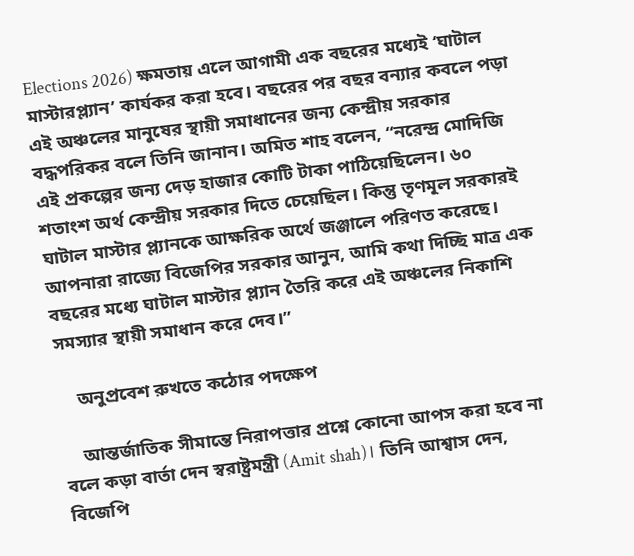Elections 2026) ক্ষমতায় এলে আগামী এক বছরের মধ্যেই ‘ঘাটাল মাস্টারপ্ল্যান’ কার্যকর করা হবে। বছরের পর বছর বন্যার কবলে পড়া এই অঞ্চলের মানুষের স্থায়ী সমাধানের জন্য কেন্দ্রীয় সরকার বদ্ধপরিকর বলে তিনি জানান। অমিত শাহ বলেন, “নরেন্দ্র মোদিজি এই প্রকল্পের জন্য দেড় হাজার কোটি টাকা পাঠিয়েছিলেন। ৬০ শতাংশ অর্থ কেন্দ্রীয় সরকার দিতে চেয়েছিল। কিন্তু তৃণমূল সরকারই ঘাটাল মাস্টার প্ল্যানকে আক্ষরিক অর্থে জঞ্জালে পরিণত করেছে। আপনারা রাজ্যে বিজেপির সরকার আনুন, আমি কথা দিচ্ছি মাত্র এক বছরের মধ্যে ঘাটাল মাস্টার প্ল্যান তৈরি করে এই অঞ্চলের নিকাশি সমস্যার স্থায়ী সমাধান করে দেব।”

    অনুপ্রবেশ রুখতে কঠোর পদক্ষেপ

    আন্তর্জাতিক সীমান্তে নিরাপত্তার প্রশ্নে কোনো আপস করা হবে না বলে কড়া বার্তা দেন স্বরাষ্ট্রমন্ত্রী (Amit shah)। তিনি আশ্বাস দেন, বিজেপি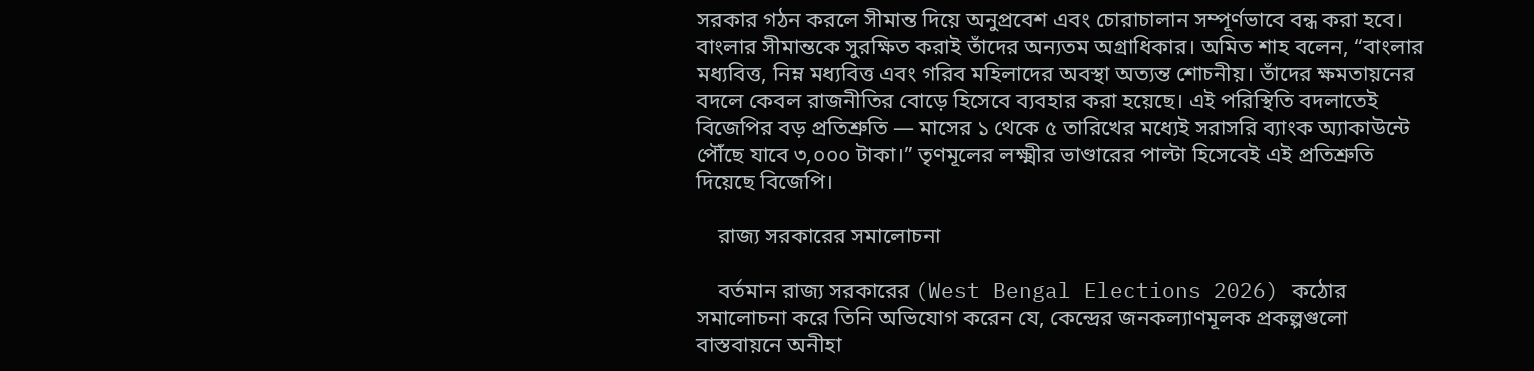সরকার গঠন করলে সীমান্ত দিয়ে অনুপ্রবেশ এবং চোরাচালান সম্পূর্ণভাবে বন্ধ করা হবে। বাংলার সীমান্তকে সুরক্ষিত করাই তাঁদের অন্যতম অগ্রাধিকার। অমিত শাহ বলেন, “বাংলার মধ্যবিত্ত, নিম্ন মধ্যবিত্ত এবং গরিব মহিলাদের অবস্থা অত্যন্ত শোচনীয়। তাঁদের ক্ষমতায়নের বদলে কেবল রাজনীতির বোড়ে হিসেবে ব্যবহার করা হয়েছে। এই পরিস্থিতি বদলাতেই বিজেপির বড় প্রতিশ্রুতি — মাসের ১ থেকে ৫ তারিখের মধ্যেই সরাসরি ব্যাংক অ্যাকাউন্টে পৌঁছে যাবে ৩,০০০ টাকা।” তৃণমূলের লক্ষ্মীর ভাণ্ডারের পাল্টা হিসেবেই এই প্রতিশ্রুতি দিয়েছে বিজেপি।

    রাজ্য সরকারের সমালোচনা

    বর্তমান রাজ্য সরকারের (West Bengal Elections 2026) কঠোর সমালোচনা করে তিনি অভিযোগ করেন যে, কেন্দ্রের জনকল্যাণমূলক প্রকল্পগুলো বাস্তবায়নে অনীহা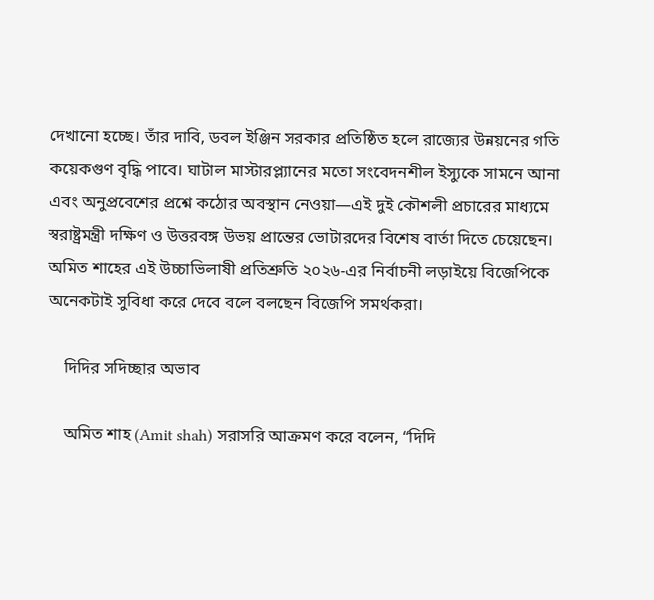দেখানো হচ্ছে। তাঁর দাবি, ডবল ইঞ্জিন সরকার প্রতিষ্ঠিত হলে রাজ্যের উন্নয়নের গতি কয়েকগুণ বৃদ্ধি পাবে। ঘাটাল মাস্টারপ্ল্যানের মতো সংবেদনশীল ইস্যুকে সামনে আনা এবং অনুপ্রবেশের প্রশ্নে কঠোর অবস্থান নেওয়া—এই দুই কৌশলী প্রচারের মাধ্যমে স্বরাষ্ট্রমন্ত্রী দক্ষিণ ও উত্তরবঙ্গ উভয় প্রান্তের ভোটারদের বিশেষ বার্তা দিতে চেয়েছেন। অমিত শাহের এই উচ্চাভিলাষী প্রতিশ্রুতি ২০২৬-এর নির্বাচনী লড়াইয়ে বিজেপিকে অনেকটাই সুবিধা করে দেবে বলে বলছেন বিজেপি সমর্থকরা।

    দিদির সদিচ্ছার অভাব

    অমিত শাহ (Amit shah) সরাসরি আক্রমণ করে বলেন, “দিদি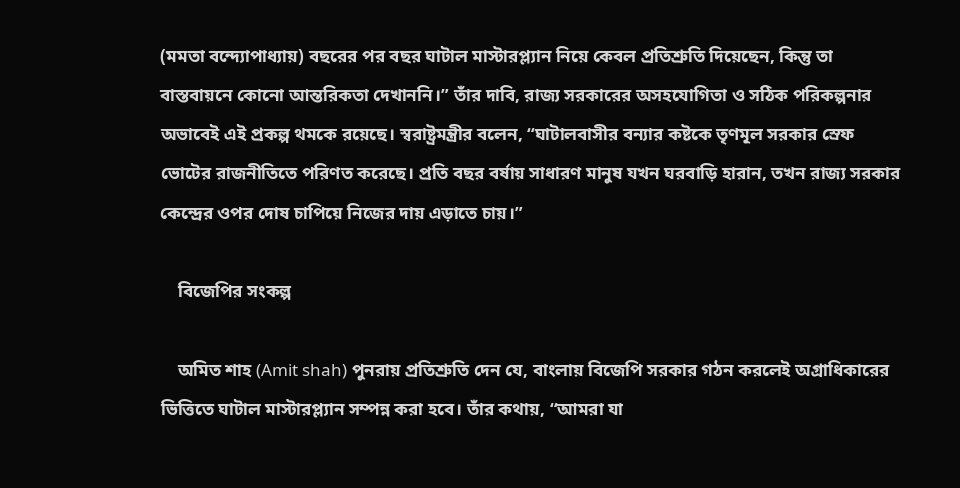(মমতা বন্দ্যোপাধ্যায়) বছরের পর বছর ঘাটাল মাস্টারপ্ল্যান নিয়ে কেবল প্রতিশ্রুতি দিয়েছেন, কিন্তু তা বাস্তবায়নে কোনো আন্তরিকতা দেখাননি।” তাঁর দাবি, রাজ্য সরকারের অসহযোগিতা ও সঠিক পরিকল্পনার অভাবেই এই প্রকল্প থমকে রয়েছে। স্বরাষ্ট্রমন্ত্রীর বলেন, “ঘাটালবাসীর বন্যার কষ্টকে তৃণমূল সরকার স্রেফ ভোটের রাজনীতিতে পরিণত করেছে। প্রতি বছর বর্ষায় সাধারণ মানুষ যখন ঘরবাড়ি হারান, তখন রাজ্য সরকার কেন্দ্রের ওপর দোষ চাপিয়ে নিজের দায় এড়াতে চায়।”

    বিজেপির সংকল্প

    অমিত শাহ (Amit shah) পুনরায় প্রতিশ্রুতি দেন যে, বাংলায় বিজেপি সরকার গঠন করলেই অগ্রাধিকারের ভিত্তিতে ঘাটাল মাস্টারপ্ল্যান সম্পন্ন করা হবে। তাঁর কথায়, “আমরা যা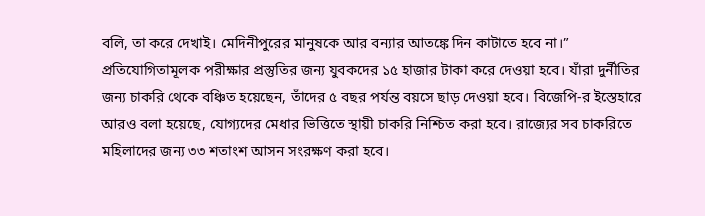বলি, তা করে দেখাই। মেদিনীপুরের মানুষকে আর বন্যার আতঙ্কে দিন কাটাতে হবে না।” প্রতিযোগিতামূলক পরীক্ষার প্রস্তুতির জন্য যুবকদের ১৫ হাজার টাকা করে দেওয়া হবে। যাঁরা দুর্নীতির জন্য চাকরি থেকে বঞ্চিত হয়েছেন, তাঁদের ৫ বছর পর্যন্ত বয়সে ছাড় দেওয়া হবে। বিজেপি-র ইস্তেহারে আরও বলা হয়েছে, যোগ্যদের মেধার ভিত্তিতে স্থায়ী চাকরি নিশ্চিত করা হবে। রাজ্যের সব চাকরিতে মহিলাদের জন্য ৩৩ শতাংশ আসন সংরক্ষণ করা হবে।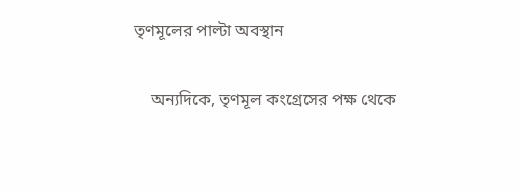তৃণমূলের পাল্টা অবস্থান

    অন্যদিকে, তৃণমূল কংগ্রেসের পক্ষ থেকে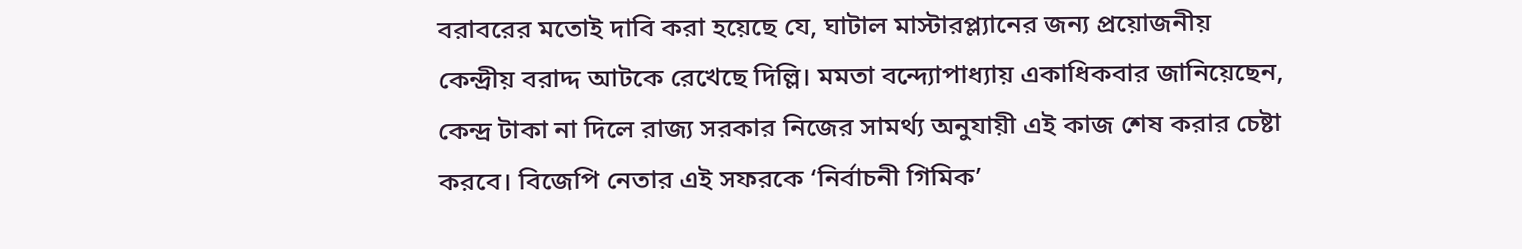বরাবরের মতোই দাবি করা হয়েছে যে, ঘাটাল মাস্টারপ্ল্যানের জন্য প্রয়োজনীয় কেন্দ্রীয় বরাদ্দ আটকে রেখেছে দিল্লি। মমতা বন্দ্যোপাধ্যায় একাধিকবার জানিয়েছেন, কেন্দ্র টাকা না দিলে রাজ্য সরকার নিজের সামর্থ্য অনুযায়ী এই কাজ শেষ করার চেষ্টা করবে। বিজেপি নেতার এই সফরকে ‘নির্বাচনী গিমিক’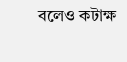বলেও কটাক্ষ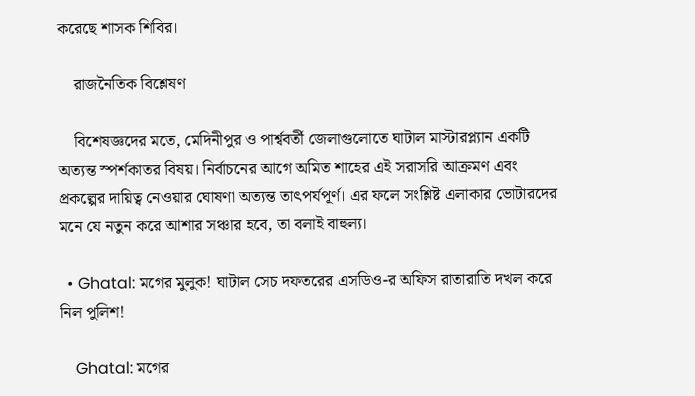করেছে শাসক শিবির।

    রাজনৈতিক বিশ্লেষণ

    বিশেষজ্ঞদের মতে, মেদিনীপুর ও পার্শ্ববর্তী জেলাগুলোতে ঘাটাল মাস্টারপ্ল্যান একটি অত্যন্ত স্পর্শকাতর বিষয়। নির্বাচনের আগে অমিত শাহের এই সরাসরি আক্রমণ এবং প্রকল্পের দায়িত্ব নেওয়ার ঘোষণা অত্যন্ত তাৎপর্যপূর্ণ। এর ফলে সংশ্লিষ্ট এলাকার ভোটারদের মনে যে নতুন করে আশার সঞ্চার হবে, তা বলাই বাহুল্য।

  • Ghatal: মগের মুলুক! ঘাটাল সেচ দফতরের এসডিও-র অফিস রাতারাতি দখল করে নিল পুলিশ!

    Ghatal: মগের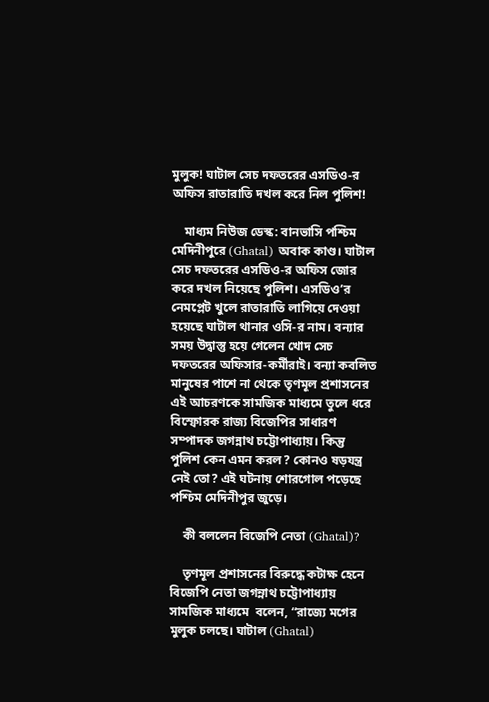মুলুক! ঘাটাল সেচ দফতরের এসডিও-র অফিস রাতারাতি দখল করে নিল পুলিশ!

    মাধ্যম নিউজ ডেস্ক: বানভাসি পশ্চিম মেদিনীপুরে (Ghatal) অবাক কাণ্ড। ঘাটাল সেচ দফতরের এসডিও-র অফিস জোর করে দখল নিয়েছে পুলিশ। এসডিও’র নেমপ্লেট খুলে রাতারাতি লাগিয়ে দেওয়া হয়েছে ঘাটাল থানার ওসি-র নাম। বন্যার সময় উদ্বাস্তু হয়ে গেলেন খোদ সেচ দফতরের অফিসার-কর্মীরাই। বন্যা কবলিত মানুষের পাশে না থেকে তৃণমূল প্রশাসনের এই আচরণকে সামজিক মাধ্যমে তুলে ধরে বিস্ফোরক রাজ্য বিজেপির সাধারণ সম্পাদক জগন্নাথ চট্টোপাধ্যায়। কিন্তু পুলিশ কেন এমন করল? কোনও ষড়যন্ত্র নেই তো? এই ঘটনায় শোরগোল পড়েছে পশ্চিম মেদিনীপুর জুড়ে।

    কী বললেন বিজেপি নেতা (Ghatal)?

    তৃণমূল প্রশাসনের বিরুদ্ধে কটাক্ষ হেনে বিজেপি নেতা জগন্নাথ চট্টোপাধ্যায় সামজিক মাধ্যমে  বলেন, “রাজ্যে মগের মুলুক চলছে। ঘাটাল (Ghatal)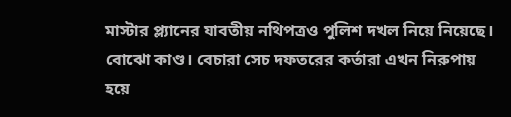মাস্টার প্ল্যানের যাবতীয় নথিপত্রও পুলিশ দখল নিয়ে নিয়েছে। বোঝো কাণ্ড। বেচারা সেচ দফতরের কর্তারা এখন নিরুপায় হয়ে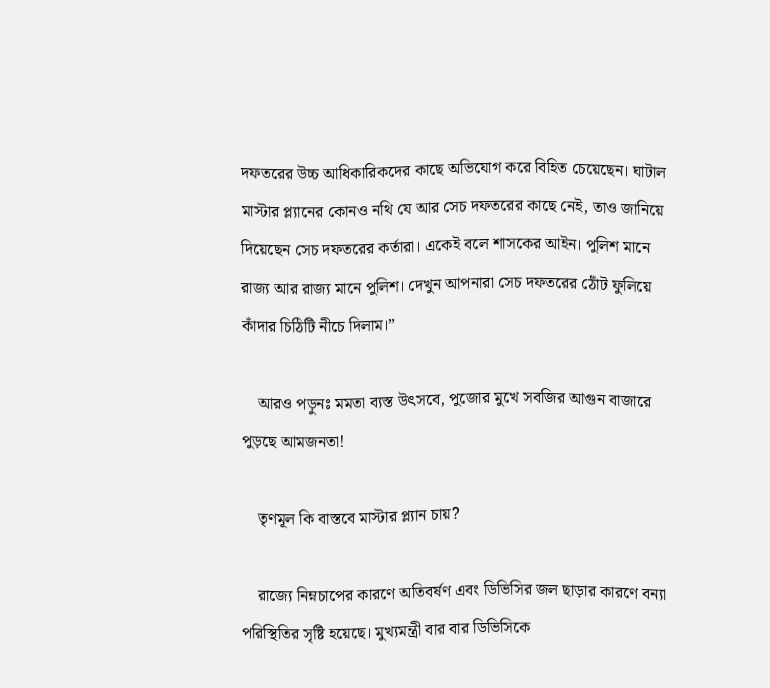দফতরের উচ্চ আধিকারিকদের কাছে অভিযোগ করে বিহিত চেয়েছেন। ঘাটাল মাস্টার প্ল্যানের কোনও নথি যে আর সেচ দফতরের কাছে নেই, তাও জানিয়ে দিয়েছেন সেচ দফতরের কর্তারা। একেই বলে শাসকের আইন। পুলিশ মানে রাজ্য আর রাজ্য মানে পুলিশ। দেখুন আপনারা সেচ দফতরের ঠোঁট ফুলিয়ে কাঁদার চিঠিটি নীচে দিলাম।”

    আরও পড়ুনঃ মমতা ব্যস্ত উৎসবে, পুজোর মুখে সবজির আগুন বাজারে পুড়ছে আমজনতা!

    তৃণমূল কি বাস্তবে মাস্টার প্ল্যান চায়?

    রাজ্যে নিম্নচাপের কারণে অতিবর্ষণ এবং ডিভিসির জল ছাড়ার কারণে বন্যা পরিস্থিতির সৃষ্টি হয়েছে। মুখ্যমন্ত্রী বার বার ডিভিসিকে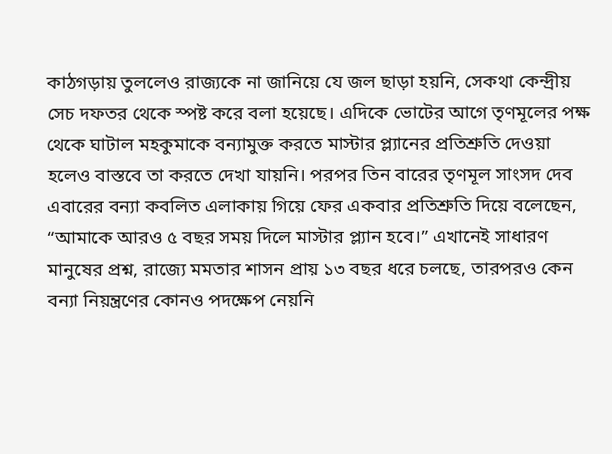কাঠগড়ায় তুললেও রাজ্যকে না জানিয়ে যে জল ছাড়া হয়নি, সেকথা কেন্দ্রীয় সেচ দফতর থেকে স্পষ্ট করে বলা হয়েছে। এদিকে ভোটের আগে তৃণমূলের পক্ষ থেকে ঘাটাল মহকুমাকে বন্যামুক্ত করতে মাস্টার প্ল্যানের প্রতিশ্রুতি দেওয়া হলেও বাস্তবে তা করতে দেখা যায়নি। পরপর তিন বারের তৃণমূল সাংসদ দেব এবারের বন্যা কবলিত এলাকায় গিয়ে ফের একবার প্রতিশ্রুতি দিয়ে বলেছেন, “আমাকে আরও ৫ বছর সময় দিলে মাস্টার প্ল্যান হবে।” এখানেই সাধারণ মানুষের প্রশ্ন, রাজ্যে মমতার শাসন প্রায় ১৩ বছর ধরে চলছে, তারপরও কেন বন্যা নিয়ন্ত্রণের কোনও পদক্ষেপ নেয়নি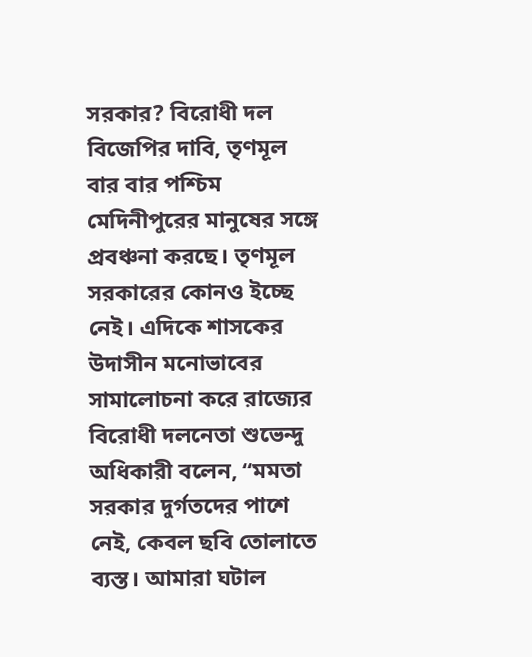সরকার? বিরোধী দল বিজেপির দাবি, তৃণমূল বার বার পশ্চিম মেদিনীপুরের মানুষের সঙ্গে প্রবঞ্চনা করছে। তৃণমূল সরকারের কোনও ইচ্ছে নেই। এদিকে শাসকের উদাসীন মনোভাবের সামালোচনা করে রাজ্যের বিরোধী দলনেতা শুভেন্দু অধিকারী বলেন, “মমতা সরকার দুর্গতদের পাশে নেই, কেবল ছবি তোলাতে ব্যস্ত। আমারা ঘটাল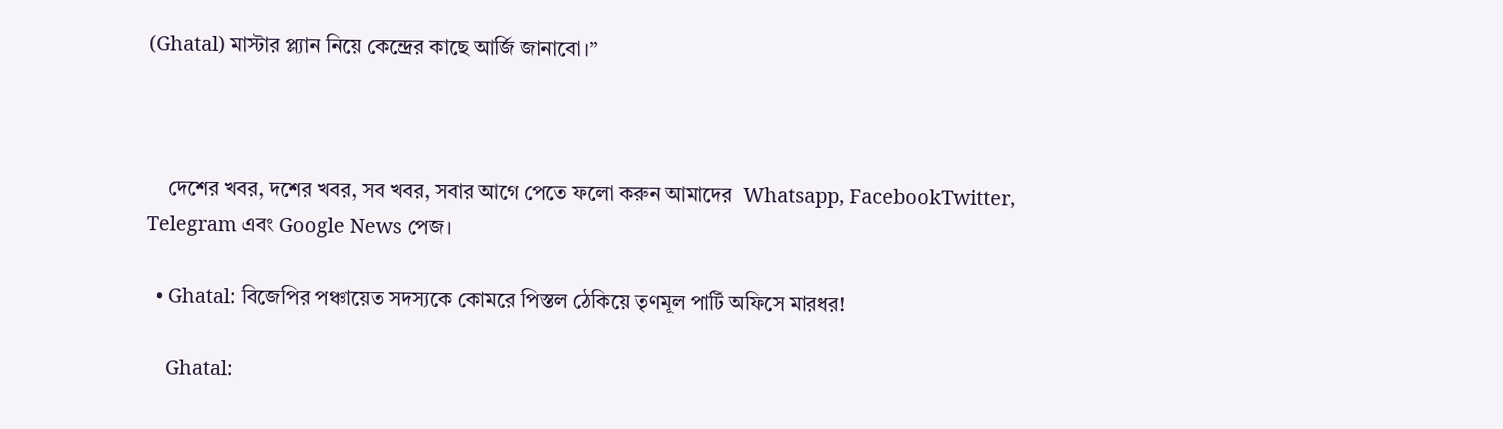(Ghatal) মাস্টার প্ল্যান নিয়ে কেন্দ্রের কাছে আর্জি জানাবো।”



    দেশের খবর, দশের খবর, সব খবর, সবার আগে পেতে ফলো করুন আমাদের  Whatsapp, FacebookTwitter, Telegram এবং Google News পেজ।

  • Ghatal: বিজেপির পঞ্চায়েত সদস্যকে কোমরে পিস্তল ঠেকিয়ে তৃণমূল পার্টি অফিসে মারধর!

    Ghatal: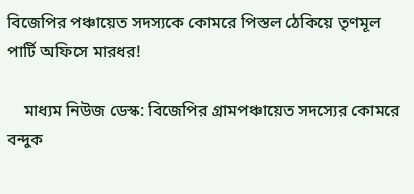বিজেপির পঞ্চায়েত সদস্যকে কোমরে পিস্তল ঠেকিয়ে তৃণমূল পার্টি অফিসে মারধর!

    মাধ্যম নিউজ ডেস্ক: বিজেপির গ্রামপঞ্চায়েত সদস্যের কোমরে বন্দুক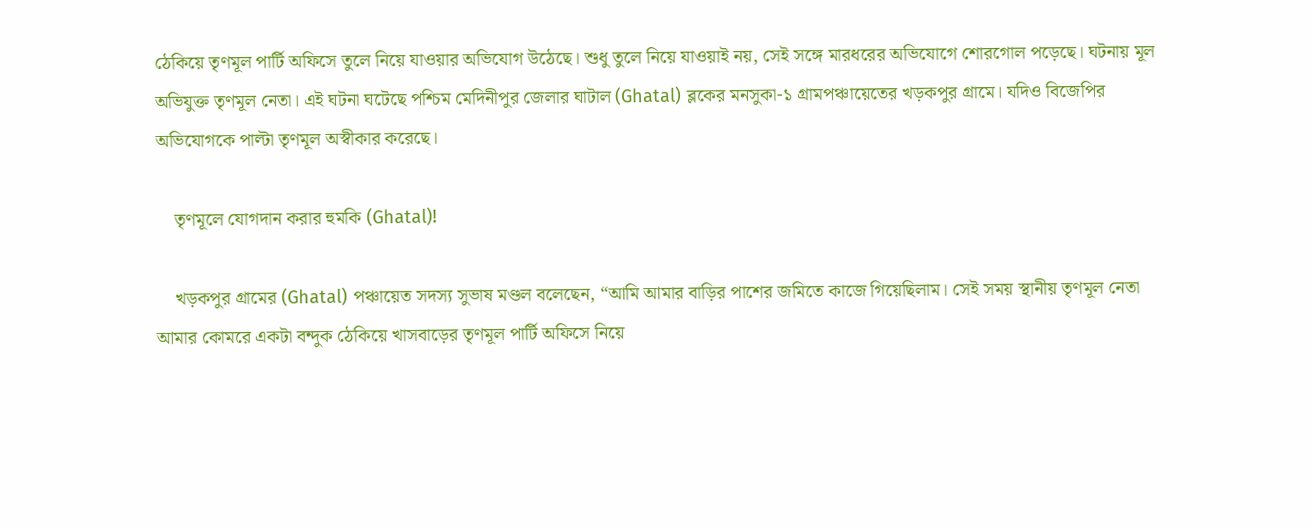ঠেকিয়ে তৃণমূল পার্টি অফিসে তুলে নিয়ে যাওয়ার অভিযোগ উঠেছে। শুধু তুলে নিয়ে যাওয়াই নয়, সেই সঙ্গে মারধরের অভিযোগে শোরগোল পড়েছে। ঘটনায় মূল অভিযুক্ত তৃণমূল নেতা। এই ঘটনা ঘটেছে পশ্চিম মেদিনীপুর জেলার ঘাটাল (Ghatal) ব্লকের মনসুকা-১ গ্রামপঞ্চায়েতের খড়কপুর গ্রামে। যদিও বিজেপির অভিযোগকে পাল্টা তৃণমূল অস্বীকার করেছে।

    তৃণমূলে যোগদান করার হুমকি (Ghatal)!

    খড়কপুর গ্রামের (Ghatal) পঞ্চায়েত সদস্য সুভাষ মণ্ডল বলেছেন, “আমি আমার বাড়ির পাশের জমিতে কাজে গিয়েছিলাম। সেই সময় স্থানীয় তৃণমূল নেতা আমার কোমরে একটা বন্দুক ঠেকিয়ে খাসবাড়ের তৃণমূল পার্টি অফিসে নিয়ে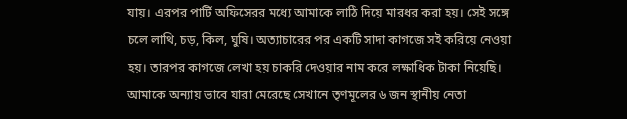যায়। এরপর পার্টি অফিসেরর মধ্যে আমাকে লাঠি দিয়ে মারধর করা হয়। সেই সঙ্গে চলে লাথি, চড়, কিল, ঘুষি। অত্যাচারের পর একটি সাদা কাগজে সই করিয়ে নেওয়া হয়। তারপর কাগজে লেখা হয় চাকরি দেওয়ার নাম করে লক্ষাধিক টাকা নিয়েছি। আমাকে অন্যায় ভাবে যারা মেরেছে সেখানে তৃণমূলের ৬ জন স্থানীয় নেতা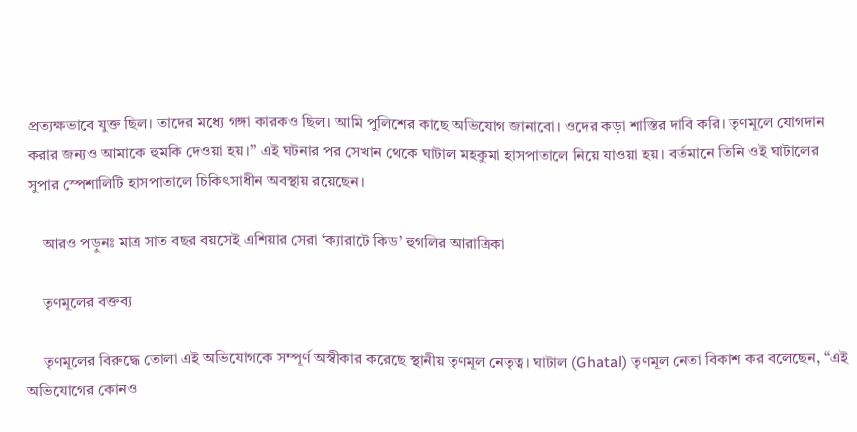প্রত্যক্ষভাবে যুক্ত ছিল। তাদের মধ্যে গঙ্গা কারকও ছিল। আমি পুলিশের কাছে অভিযোগ জানাবো। ওদের কড়া শাস্তির দাবি করি। তৃণমূলে যোগদান করার জন্যও আমাকে হুমকি দেওয়া হয়।” এই ঘটনার পর সেখান থেকে ঘাটাল মহকুমা হাসপাতালে নিয়ে যাওয়া হয়। বর্তমানে তিনি ওই ঘাটালের সুপার স্পেশালিটি হাসপাতালে চিকিৎসাধীন অবস্থায় রয়েছেন।

    আরও পড়ুনঃ মাত্র সাত বছর বয়সেই এশিয়ার সেরা ‘ক্যারাটে কিড’ হুগলির আরাত্রিকা

    তৃণমূলের বক্তব্য

    তৃণমূলের বিরুদ্ধে তোলা এই অভিযোগকে সম্পূর্ণ অস্বীকার করেছে স্থানীয় তৃণমূল নেতৃত্ব। ঘাটাল (Ghatal) তৃণমূল নেতা বিকাশ কর বলেছেন, “এই অভিযোগের কোনও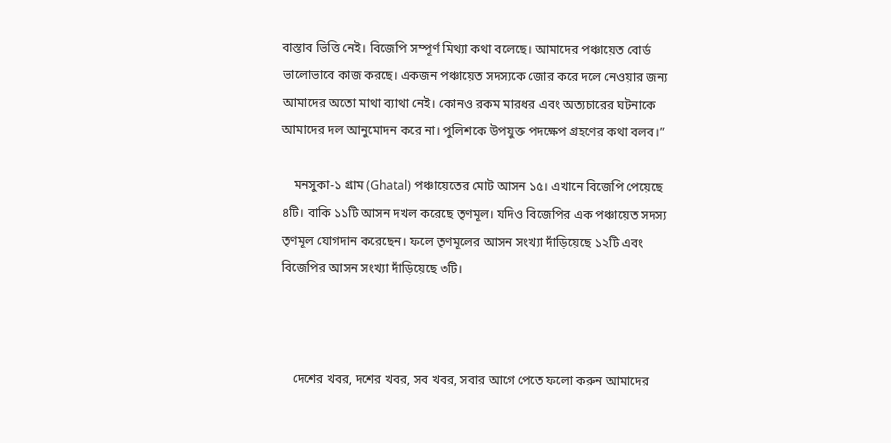বাস্তাব ভিত্তি নেই। বিজেপি সম্পূর্ণ মিথ্যা কথা বলেছে। আমাদের পঞ্চায়েত বোর্ড ভালোভাবে কাজ করছে। একজন পঞ্চায়েত সদস্যকে জোর করে দলে নেওয়ার জন্য আমাদের অতো মাথা ব্যাথা নেই। কোনও রকম মারধর এবং অত্যচারের ঘটনাকে আমাদের দল আনুমোদন করে না। পুলিশকে উপযুক্ত পদক্ষেপ গ্রহণের কথা বলব।”

    মনসুকা-১ গ্রাম (Ghatal) পঞ্চায়েতের মোট আসন ১৫। এখানে বিজেপি পেয়েছে ৪টি। বাকি ১১টি আসন দখল করেছে তৃণমূল। যদিও বিজেপির এক পঞ্চায়েত সদস্য তৃণমূল যোগদান করেছেন। ফলে তৃণমূলের আসন সংখ্যা দাঁড়িয়েছে ১২টি এবং বিজেপির আসন সংখ্যা দাঁড়িয়েছে ৩টি।



    দেশের খবর, দশের খবর, সব খবর, সবার আগে পেতে ফলো করুন আমাদের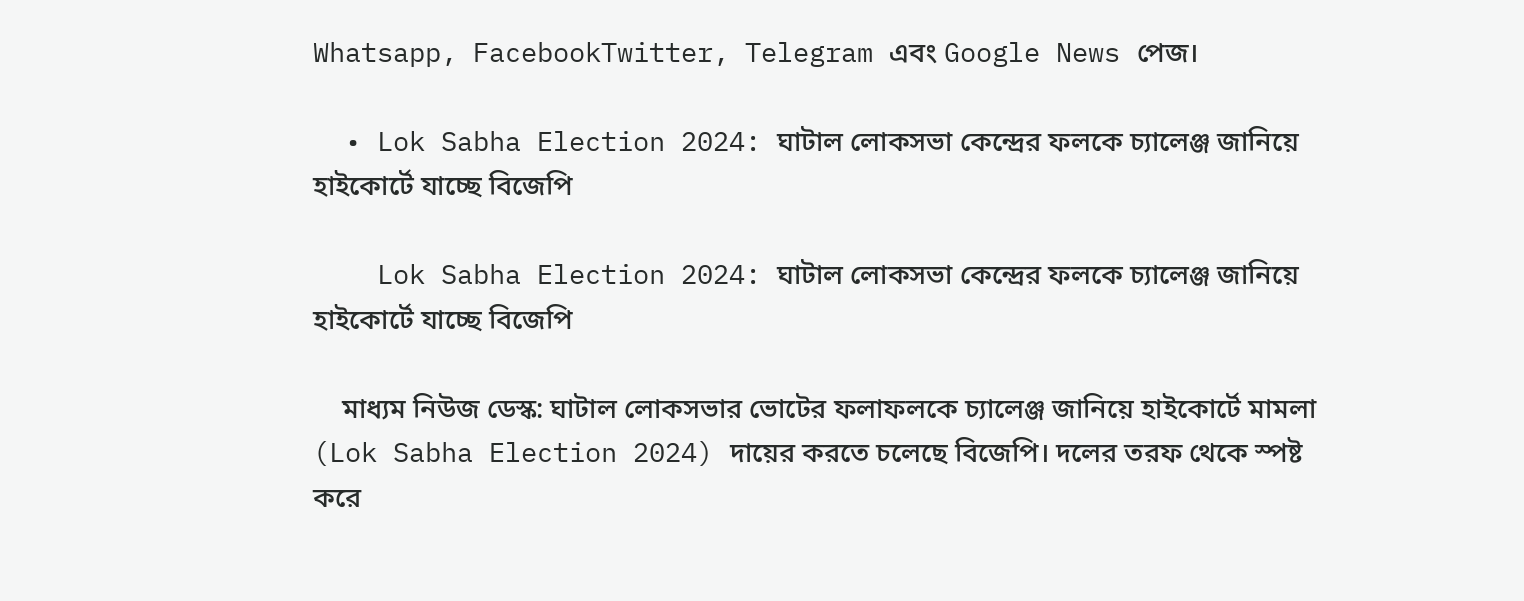Whatsapp, FacebookTwitter, Telegram এবং Google News পেজ।

  • Lok Sabha Election 2024: ঘাটাল লোকসভা কেন্দ্রের ফলকে চ্যালেঞ্জ জানিয়ে হাইকোর্টে যাচ্ছে বিজেপি

    Lok Sabha Election 2024: ঘাটাল লোকসভা কেন্দ্রের ফলকে চ্যালেঞ্জ জানিয়ে হাইকোর্টে যাচ্ছে বিজেপি

    মাধ্যম নিউজ ডেস্ক: ঘাটাল লোকসভার ভোটের ফলাফলকে চ্যালেঞ্জ জানিয়ে হাইকোর্টে মামলা (Lok Sabha Election 2024) দায়ের করতে চলেছে বিজেপি। দলের তরফ থেকে স্পষ্ট করে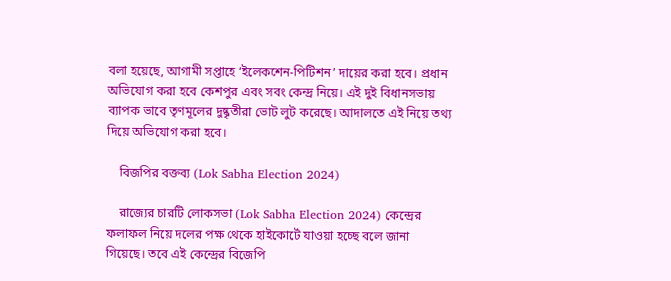বলা হয়েছে, আগামী সপ্তাহে ‘ইলেকশেন-পিটিশন’ দায়ের করা হবে। প্রধান অভিযোগ করা হবে কেশপুর এবং সবং কেন্দ্র নিয়ে। এই দুই বিধানসভায় ব্যাপক ভাবে তৃণমূলের দুষ্কৃতীরা ভোট লুট করেছে। আদালতে এই নিয়ে তথ্য দিয়ে অভিযোগ করা হবে।

    বিজপির বক্তব্য (Lok Sabha Election 2024)

    রাজ্যের চারটি লোকসভা (Lok Sabha Election 2024) কেন্দ্রের ফলাফল নিয়ে দলের পক্ষ থেকে হাইকোর্টে যাওয়া হচ্ছে বলে জানা গিয়েছে। তবে এই কেন্দ্রের বিজেপি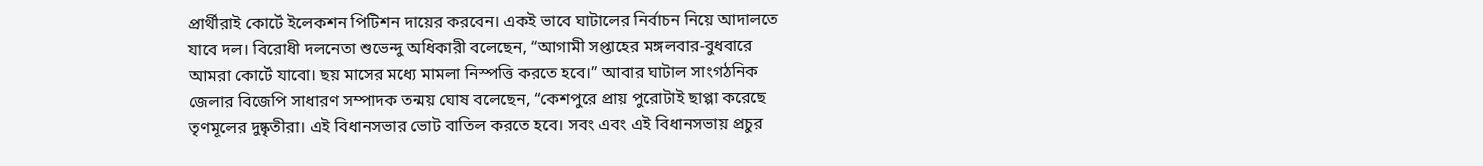প্রার্থীরাই কোর্টে ইলেকশন পিটিশন দায়ের করবেন। একই ভাবে ঘাটালের নির্বাচন নিয়ে আদালতে যাবে দল। বিরোধী দলনেতা শুভেন্দু অধিকারী বলেছেন, “আগামী সপ্তাহের মঙ্গলবার-বুধবারে আমরা কোর্টে যাবো। ছয় মাসের মধ্যে মামলা নিস্পত্তি করতে হবে।” আবার ঘাটাল সাংগঠনিক জেলার বিজেপি সাধারণ সম্পাদক তন্ময় ঘোষ বলেছেন, “কেশপুরে প্রায় পুরোটাই ছাপ্পা করেছে তৃণমূলের দুষ্কৃতীরা। এই বিধানসভার ভোট বাতিল করতে হবে। সবং এবং এই বিধানসভায় প্রচুর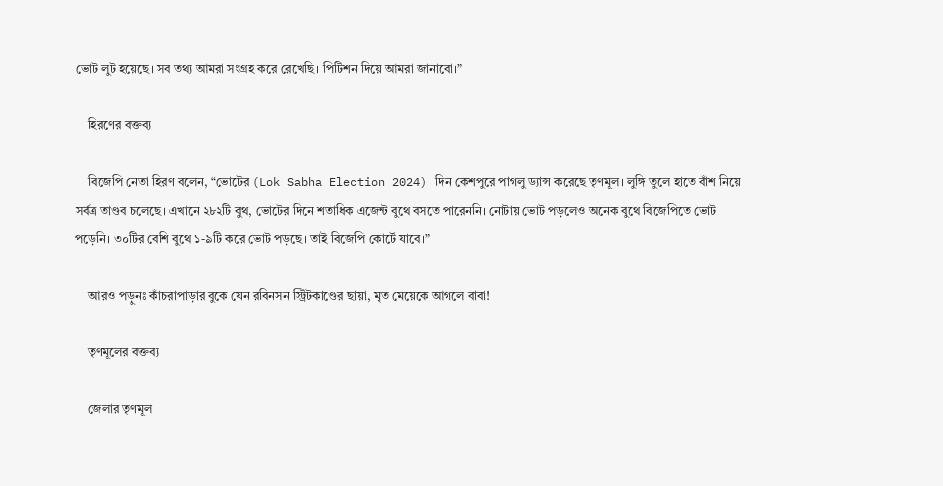ভোট লুট হয়েছে। সব তথ্য আমরা সংগ্রহ করে রেখেছি। পিটিশন দিয়ে আমরা জানাবো।”

    হিরণের বক্তব্য

    বিজেপি নেতা হিরণ বলেন, “ভোটের (Lok Sabha Election 2024) দিন কেশপুরে পাগলু ড্যান্স করেছে তৃণমূল। লুঙ্গি তুলে হাতে বাঁশ নিয়ে সর্বত্র তাণ্ডব চলেছে। এখানে ২৮২টি বুথ, ভোটের দিনে শতাধিক এজেন্ট বুথে বসতে পারেননি। নোটায় ভোট পড়লেও অনেক বুথে বিজেপিতে ভোট পড়েনি। ৩০টির বেশি বুথে ১-৯টি করে ভোট পড়ছে। তাই বিজেপি কোর্টে যাবে।”

    আরও পড়ুনঃ কাঁচরাপাড়ার বুকে যেন রবিনসন স্ট্রিটকাণ্ডের ছায়া, মৃত মেয়েকে আগলে বাবা!

    তৃণমূলের বক্তব্য

    জেলার তৃণমূল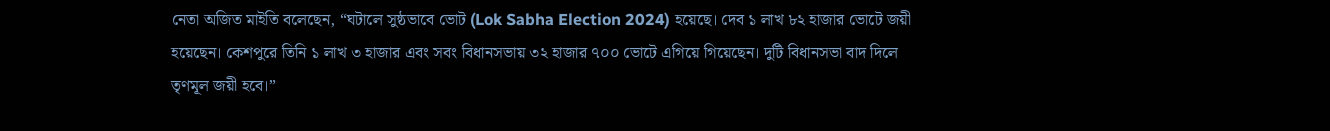নেতা অজিত মাইতি বলেছেন, “ঘটালে সুষ্ঠভাবে ভোট (Lok Sabha Election 2024) হয়েছে। দেব ১ লাখ ৮২ হাজার ভোটে জয়ী হয়েছেন। কেশপুরে তিনি ১ লাখ ৩ হাজার এবং সবং বিধানসভায় ৩২ হাজার ৭০০ ভোটে এগিয়ে গিয়েছেন। দুটি বিধানসভা বাদ দিলে তৃণমূল জয়ী হবে।”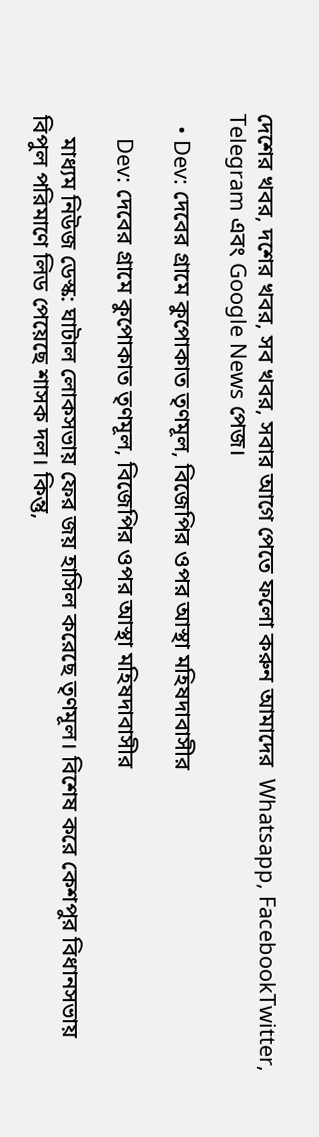দেশের খবর, দশের খবর, সব খবর, সবার আগে পেতে ফলো করুন আমাদের  Whatsapp, FacebookTwitter, Telegram এবং Google News পেজ।

  • Dev: দেবের গ্রামে কুপোকাত তৃণমূল, বিজেপির ওপর আস্থা মহিষদাবাসীর

    Dev: দেবের গ্রামে কুপোকাত তৃণমূল, বিজেপির ওপর আস্থা মহিষদাবাসীর

    মাধ্যম নিউজ ডেস্ক: ঘাটাল লোকসভায় ফের জয় হাসিল করেছে তৃণমূল। বিশেষ করে কেশপুর বিধানসভায় বিপুল পরিমাণে লিড পেয়েছে শাসক দল। কিন্তু,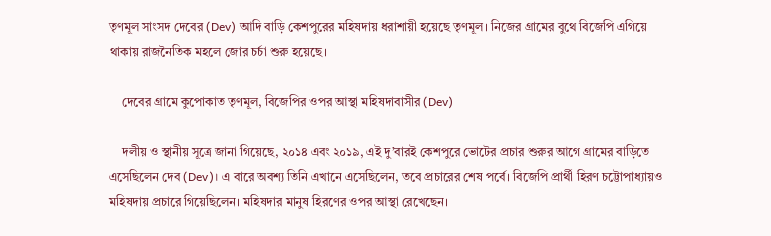তৃণমূল সাংসদ দেবের (Dev) আদি বাড়ি কেশপুরের মহিষদায় ধরাশায়ী হয়েছে তৃণমূল। নিজের গ্রামের বুথে বিজেপি এগিয়ে থাকায় রাজনৈতিক মহলে জোর চর্চা শুরু হয়েছে।

    দেবের গ্রামে কুপোকাত তৃণমূল, বিজেপির ওপর আস্থা মহিষদাবাসীর (Dev)

    দলীয় ও স্থানীয় সূত্রে জানা গিয়েছে, ২০১৪ এবং ২০১৯, এই দু’বারই কেশপুরে ভোটের প্রচার শুরুর আগে গ্রামের বাড়িতে এসেছিলেন দেব (Dev)। এ বারে অবশ্য তিনি এখানে এসেছিলেন, তবে প্রচারের শেষ পর্বে। বিজেপি প্রার্থী হিরণ চট্টোপাধ্যায়ও মহিষদায় প্রচারে গিয়েছিলেন। মহিষদার মানুষ হিরণের ওপর আস্থা রেখেছেন।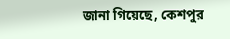জানা গিয়েছে, কেশপুর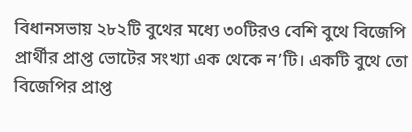বিধানসভায় ২৮২টি বুথের মধ্যে ৩০টিরও বেশি বুথে বিজেপি প্রার্থীর প্রাপ্ত ভোটের সংখ্যা এক থেকে ন’টি। একটি বুথে তো বিজেপির প্রাপ্ত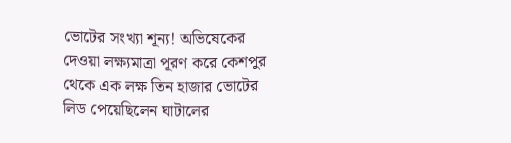ভোটের সংখ্যা শূন্য! অভিষেকের দেওয়া লক্ষ্যমাত্রা পূরণ করে কেশপুর থেকে এক লক্ষ তিন হাজার ভোটের লিড পেয়েছিলেন ঘাটালের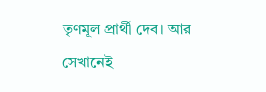তৃণমূল প্রার্থী দেব। আর সেখানেই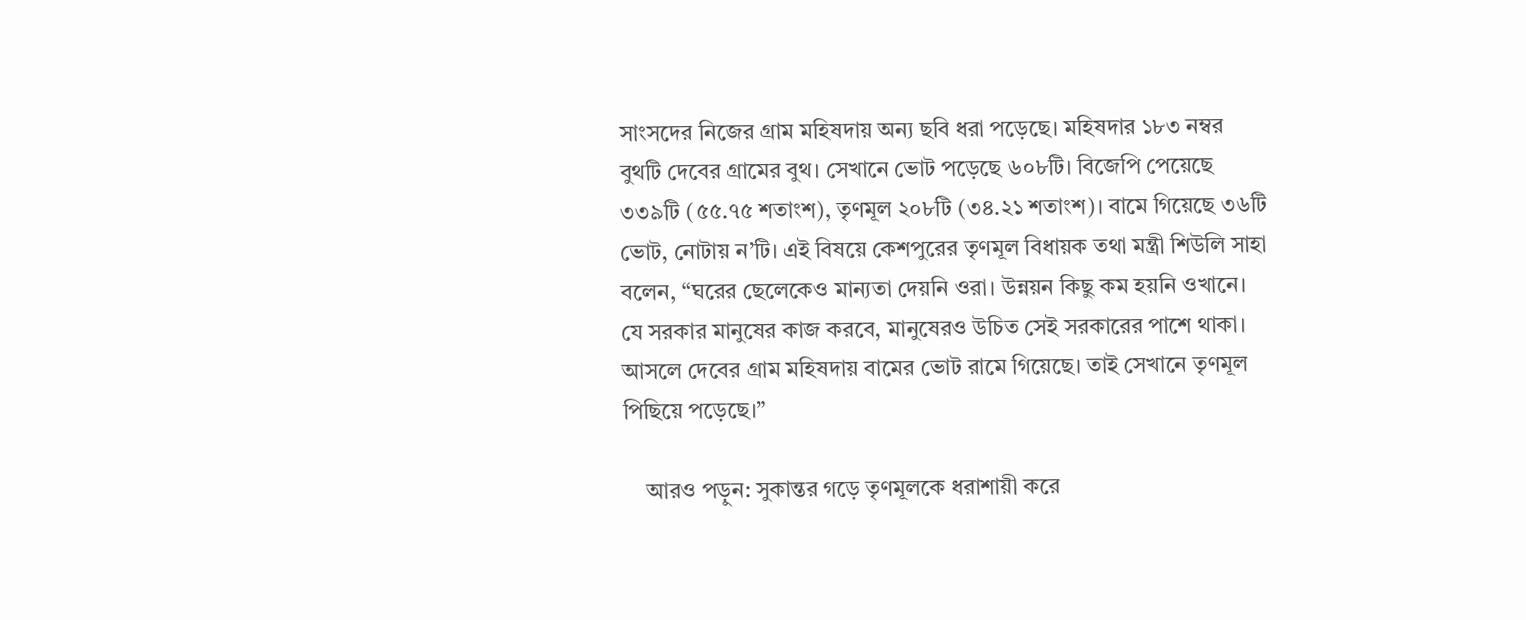সাংসদের নিজের গ্রাম মহিষদায় অন্য ছবি ধরা পড়েছে। মহিষদার ১৮৩ নম্বর বুথটি দেবের গ্রামের বুথ। সেখানে ভোট পড়েছে ৬০৮টি। বিজেপি পেয়েছে ৩৩৯টি (৫৫.৭৫ শতাংশ), তৃণমূল ২০৮টি (৩৪.২১ শতাংশ)। বামে গিয়েছে ৩৬টি ভোট, নোটায় ন’টি। এই বিষয়ে কেশপুরের তৃণমূল বিধায়ক তথা মন্ত্রী শিউলি সাহা বলেন, “ঘরের ছেলেকেও মান্যতা দেয়নি ওরা। উন্নয়ন কিছু কম হয়নি ওখানে। যে সরকার মানুষের কাজ করবে, মানুষেরও উচিত সেই সরকারের পাশে থাকা। আসলে দেবের গ্রাম মহিষদায় বামের ভোট রামে গিয়েছে। তাই সেখানে তৃণমূল পিছিয়ে পড়েছে।”

    আরও পড়ুন: সুকান্তর গড়ে তৃণমূলকে ধরাশায়ী করে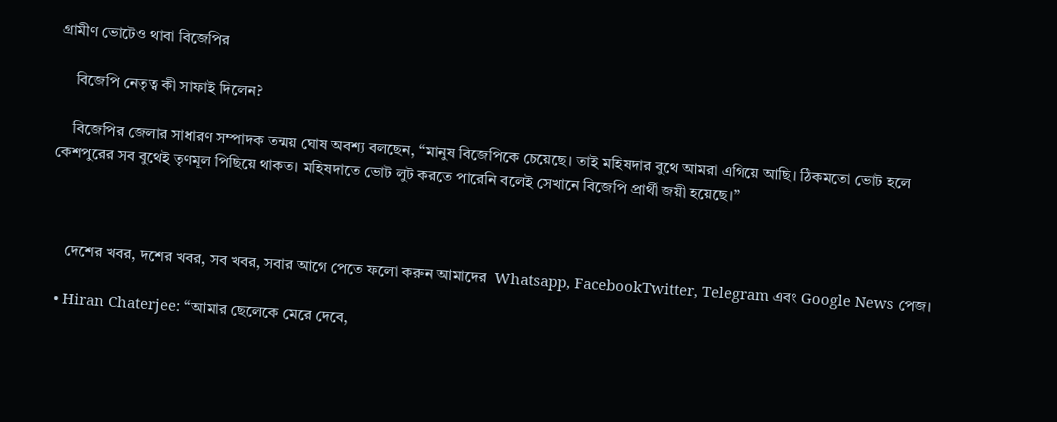গ্রামীণ ভোটেও থাবা বিজেপির

    বিজেপি নেতৃত্ব কী সাফাই দিলেন?

    বিজেপির জেলার সাধারণ সম্পাদক তন্ময় ঘোষ অবশ্য বলছেন, “মানুষ বিজেপিকে চেয়েছে। তাই মহিষদার বুথে আমরা এগিয়ে আছি। ঠিকমতো ভোট হলে কেশপুরের সব বুথেই তৃণমূল পিছিয়ে থাকত। মহিষদাতে ভোট লুট করতে পারেনি বলেই সেখানে বিজেপি প্রার্থী জয়ী হয়েছে।”



    দেশের খবর, দশের খবর, সব খবর, সবার আগে পেতে ফলো করুন আমাদের  Whatsapp, FacebookTwitter, Telegram এবং Google News পেজ।

  • Hiran Chaterjee: “আমার ছেলেকে মেরে দেবে,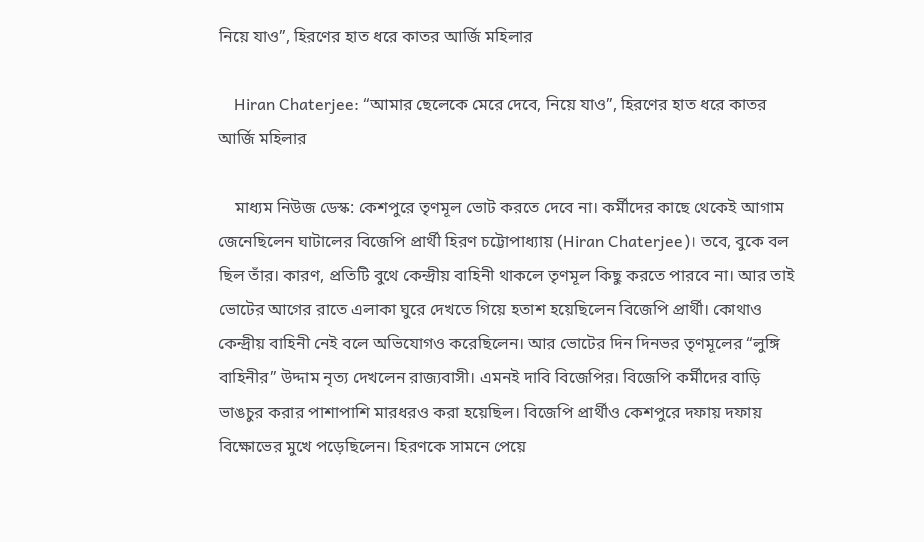নিয়ে যাও”, হিরণের হাত ধরে কাতর আর্জি মহিলার

    Hiran Chaterjee: “আমার ছেলেকে মেরে দেবে, নিয়ে যাও”, হিরণের হাত ধরে কাতর আর্জি মহিলার

    মাধ্যম নিউজ ডেস্ক: কেশপুরে তৃণমূল ভোট করতে দেবে না। কর্মীদের কাছে থেকেই আগাম জেনেছিলেন ঘাটালের বিজেপি প্রার্থী হিরণ চট্টোপাধ্যায় (Hiran Chaterjee)। তবে, বুকে বল ছিল তাঁর। কারণ, প্রতিটি বুথে কেন্দ্রীয় বাহিনী থাকলে তৃণমূল কিছু করতে পারবে না। আর তাই ভোটের আগের রাতে এলাকা ঘুরে দেখতে গিয়ে হতাশ হয়েছিলেন বিজেপি প্রার্থী। কোথাও কেন্দ্রীয় বাহিনী নেই বলে অভিযোগও করেছিলেন। আর ভোটের দিন দিনভর তৃণমূলের “লুঙ্গি বাহিনীর” উদ্দাম নৃত্য দেখলেন রাজ্যবাসী। এমনই দাবি বিজেপির। বিজেপি কর্মীদের বাড়ি ভাঙচুর করার পাশাপাশি মারধরও করা হয়েছিল। বিজেপি প্রার্থীও কেশপুরে দফায় দফায় বিক্ষোভের মুখে পড়েছিলেন। হিরণকে সামনে পেয়ে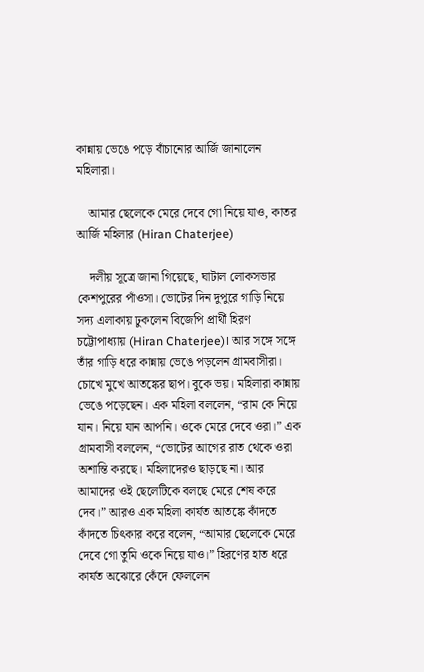কান্নায় ভেঙে পড়ে বাঁচানোর আর্জি জানালেন মহিলারা।

    আমার ছেলেকে মেরে দেবে গো নিয়ে যাও, কাতর আর্জি মহিলার (Hiran Chaterjee)

    দলীয় সূত্রে জানা গিয়েছে, ঘাটাল লোকসভার কেশপুরের পাঁওসা। ভোটের দিন দুপুরে গাড়ি নিয়ে সদ্য এলাকায় ঢুকলেন বিজেপি প্রার্থী হিরণ চট্টোপাধ্যায় (Hiran Chaterjee)। আর সঙ্গে সঙ্গে তাঁর গাড়ি ধরে কান্নায় ভেঙে পড়লেন গ্রামবাসীরা। চোখে মুখে আতঙ্কের ছাপ। বুকে ভয়। মহিলারা কান্নায় ভেঙে পড়েছেন। এক মহিলা বললেন, “রাম কে নিয়ে যান। নিয়ে যান আপনি। ওকে মেরে দেবে ওরা।” এক গ্রামবাসী বললেন, “ভোটের আগের রাত থেকে ওরা অশান্তি করছে। মহিলাদেরও ছাড়ছে না। আর আমাদের ওই ছেলেটিকে বলছে মেরে শেষ করে দেব।” আরও এক মহিলা কার্যত আতঙ্কে কাঁদতে কাঁদতে চিৎকার করে বলেন, “আমার ছেলেকে মেরে দেবে গো তুমি ওকে নিয়ে যাও।” হিরণের হাত ধরে কার্যত অঝোরে কেঁদে ফেললেন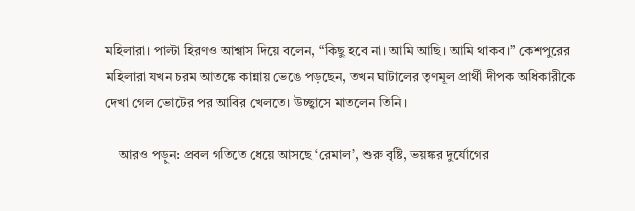মহিলারা। পাল্টা হিরণও আশ্বাস দিয়ে বলেন, “কিছু হবে না। আমি আছি। আমি থাকব।” কেশপুরের মহিলারা যখন চরম আতঙ্কে কান্নায় ভেঙে পড়ছেন, তখন ঘাটালের তৃণমূল প্রার্থী দীপক অধিকারীকে দেখা গেল ভোটের পর আবির খেলতে। উচ্ছ্বাসে মাতলেন তিনি।

    আরও পড়ুন: প্রবল গতিতে ধেয়ে আসছে ‘রেমাল’, শুরু বৃষ্টি, ভয়ঙ্কর দুর্যোগের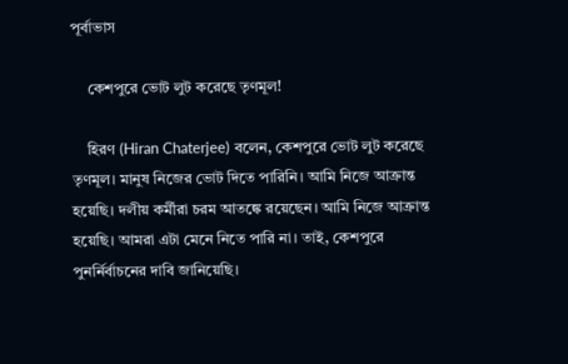পূর্বাভাস

    কেশপুরে ভোট লুট করেছে তৃণমূল!

    হিরণ (Hiran Chaterjee) বলেন, কেশপুরে ভোট লুট করেছে তৃণমূল। মানুষ নিজের ভোট দিতে পারিনি। আমি নিজে আক্রান্ত হয়েছি। দলীয় কর্মীরা চরম আতঙ্কে রয়েছেন। আমি নিজে আক্রান্ত হয়েছি। আমরা এটা মেনে নিতে পারি না। তাই, কেশপুরে পুনর্নির্বাচনের দাবি জানিয়েছি।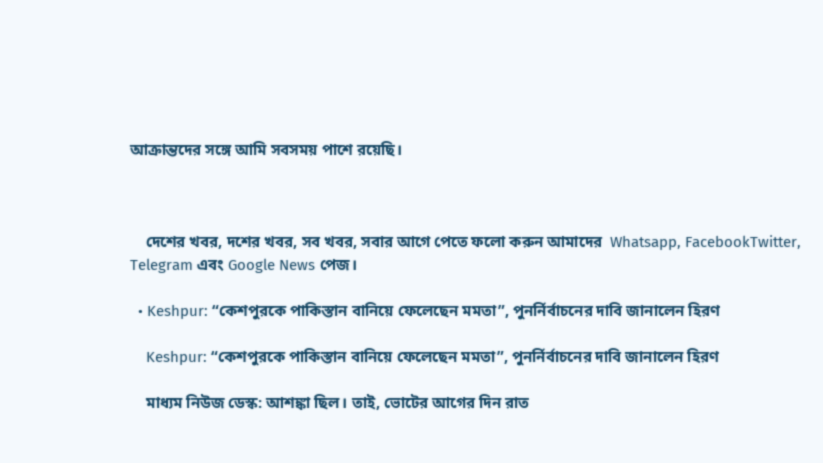আক্রান্তদের সঙ্গে আমি সবসময় পাশে রয়েছি।



    দেশের খবর, দশের খবর, সব খবর, সবার আগে পেতে ফলো করুন আমাদের  Whatsapp, FacebookTwitter, Telegram এবং Google News পেজ।

  • Keshpur: “কেশপুরকে পাকিস্তান বানিয়ে ফেলেছেন মমতা”, পুনর্নির্বাচনের দাবি জানালেন হিরণ

    Keshpur: “কেশপুরকে পাকিস্তান বানিয়ে ফেলেছেন মমতা”, পুনর্নির্বাচনের দাবি জানালেন হিরণ

    মাধ্যম নিউজ ডেস্ক: আশঙ্কা ছিল। তাই, ভোটের আগের দিন রাত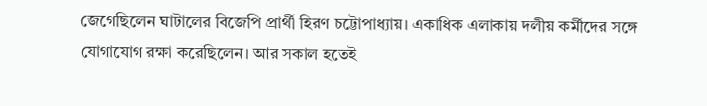জেগেছিলেন ঘাটালের বিজেপি প্রার্থী হিরণ চট্টোপাধ্যায়। একাধিক এলাকায় দলীয় কর্মীদের সঙ্গে যোগাযোগ রক্ষা করেছিলেন। আর সকাল হতেই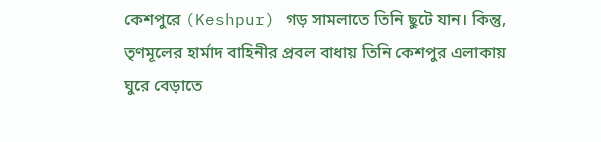কেশপুরে (Keshpur) গড় সামলাতে তিনি ছুটে যান। কিন্তু, তৃণমূলের হার্মাদ বাহিনীর প্রবল বাধায় তিনি কেশপুর এলাকায় ঘুরে বেড়াতে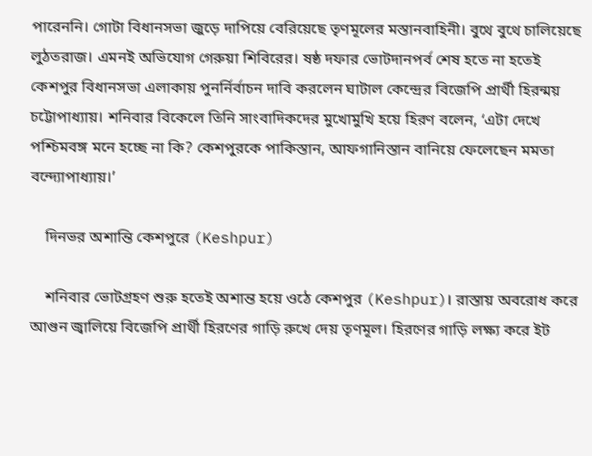পারেননি। গোটা বিধানসভা জুড়ে দাপিয়ে বেরিয়েছে তৃণমূলের মস্তানবাহিনী। বুথে বুথে চালিয়েছে লুঠতরাজ। এমনই অভিযোগ গেরুয়া শিবিরের। ষষ্ঠ দফার ভোটদানপর্ব শেষ হতে না হতেই কেশপুর বিধানসভা এলাকায় পুনর্নির্বাচন দাবি করলেন ঘাটাল কেন্দ্রের বিজেপি প্রার্থী হিরন্ময় চট্টোপাধ্যায়। শনিবার বিকেলে তিনি সাংবাদিকদের মুখোমুখি হয়ে হিরণ বলেন, ‘এটা দেখে পশ্চিমবঙ্গ মনে হচ্ছে না কি? কেশপুরকে পাকিস্তান, আফগানিস্তান বানিয়ে ফেলেছেন মমতা বন্দ্যোপাধ্যায়।’

    দিনভর অশান্তি কেশপুরে (Keshpur)

    শনিবার ভোটগ্রহণ শুরু হতেই অশান্ত হয়ে ওঠে কেশপুর (Keshpur)। রাস্তায় অবরোধ করে আগুন জ্বালিয়ে বিজেপি প্রার্থী হিরণের গাড়ি রুখে দেয় তৃণমূল। হিরণের গাড়ি লক্ষ্য করে ইট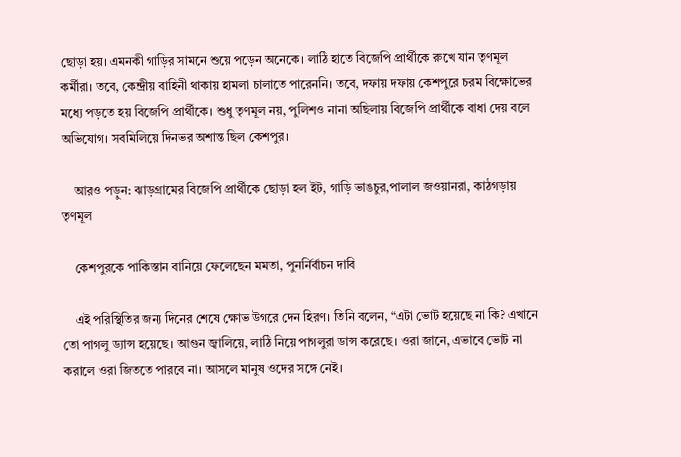ছোড়া হয়। এমনকী গাড়ির সামনে শুয়ে পড়েন অনেকে। লাঠি হাতে বিজেপি প্রার্থীকে রুখে যান তৃণমূল কর্মীরা। তবে, কেন্দ্রীয় বাহিনী থাকায় হামলা চালাতে পারেননি। তবে, দফায় দফায় কেশপুরে চরম বিক্ষোভের মধ্যে পড়তে হয় বিজেপি প্রার্থীকে। শুধু তৃণমূল নয়, পুলিশও নানা অছিলায় বিজেপি প্রার্থীকে বাধা দেয় বলে অভিযোগ। সবমিলিয়ে দিনভর অশান্ত ছিল কেশপুর।

    আরও পড়ুন: ঝাড়গ্রামের বিজেপি প্রার্থীকে ছোড়া হল ইট, গাড়ি ভাঙচুর,পালাল জওয়ানরা, কাঠগড়ায় তৃণমূল

    কেশপুরকে পাকিস্তান বানিয়ে ফেলেছেন মমতা, পুনর্নির্বাচন দাবি

    এই পরিস্থিতির জন্য দিনের শেষে ক্ষোভ উগরে দেন হিরণ। তিনি বলেন, “এটা ভোট হয়েছে না কি? এখানে তো পাগলু ড্যান্স হয়েছে। আগুন জ্বালিয়ে, লাঠি নিয়ে পাগলুরা ডান্স করেছে। ওরা জানে, এভাবে ভোট না করালে ওরা জিততে পারবে না। আসলে মানুষ ওদের সঙ্গে নেই।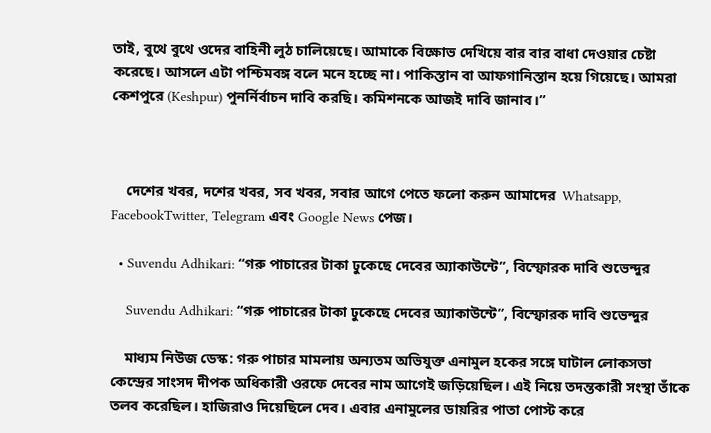তাই, বুথে বুথে ওদের বাহিনী লুঠ চালিয়েছে। আমাকে বিক্ষোভ দেখিয়ে বার বার বাধা দেওয়ার চেষ্টা করেছে। আসলে এটা পশ্চিমবঙ্গ বলে মনে হচ্ছে না। পাকিস্তান বা আফগানিস্তান হয়ে গিয়েছে। আমরা কেশপুরে (Keshpur) পুনর্নির্বাচন দাবি করছি। কমিশনকে আজই দাবি জানাব।”



    দেশের খবর, দশের খবর, সব খবর, সবার আগে পেতে ফলো করুন আমাদের  Whatsapp, FacebookTwitter, Telegram এবং Google News পেজ।

  • Suvendu Adhikari: “গরু পাচারের টাকা ঢুকেছে দেবের অ্যাকাউন্টে”, বিস্ফোরক দাবি শুভেন্দুর

    Suvendu Adhikari: “গরু পাচারের টাকা ঢুকেছে দেবের অ্যাকাউন্টে”, বিস্ফোরক দাবি শুভেন্দুর

    মাধ্যম নিউজ ডেস্ক: গরু পাচার মামলায় অন্যতম অভিযুক্ত এনামুল হকের সঙ্গে ঘাটাল লোকসভা কেন্দ্রের সাংসদ দীপক অধিকারী ওরফে দেবের নাম আগেই জড়িয়েছিল। এই নিয়ে তদন্তকারী সংস্থা তাঁকে তলব করেছিল। হাজিরাও দিয়েছিলে দেব। এবার এনামুলের ডায়রির পাতা পোস্ট করে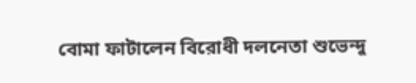বোমা ফাটালেন বিরোধী দলনেতা শুভেন্দু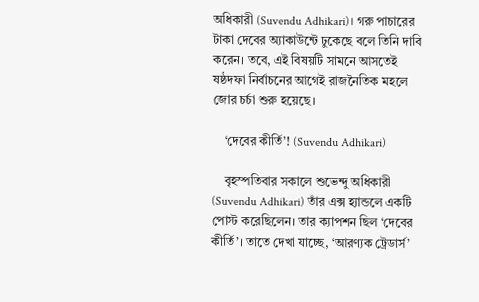অধিকারী (Suvendu Adhikari)। গরু পাচারের টাকা দেবের অ্যাকাউন্টে ঢুকেছে বলে তিনি দাবি করেন। তবে, এই বিষয়টি সামনে আসতেই ষষ্ঠদফা নির্বাচনের আগেই রাজনৈতিক মহলে জোর চর্চা শুরু হয়েছে।

    ‘দেবের কীর্তি’! (Suvendu Adhikari)

    বৃহস্পতিবার সকালে শুভেন্দু অধিকারী (Suvendu Adhikari) তাঁর এক্স হ্যান্ডলে একটি পোস্ট করেছিলেন। তার ক্যাপশন ছিল ‘দেবের কীর্তি’। তাতে দেখা যাচ্ছে, ‘আরণ্যক ট্রেডার্স’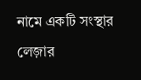নামে একটি সংস্থার লেজ়ার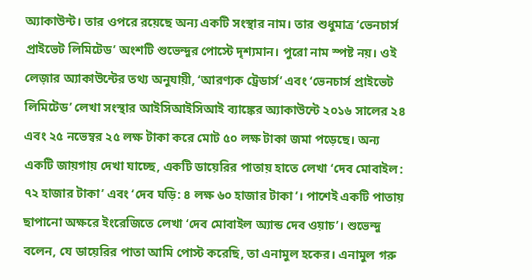অ্যাকাউন্ট। তার ওপরে রয়েছে অন্য একটি সংস্থার নাম। তার শুধুমাত্র ‘ভেনচার্স প্রাইভেট লিমিটেড’ অংশটি শুভেন্দুর পোস্টে দৃশ্যমান। পুরো নাম স্পষ্ট নয়। ওই লেজ়ার অ্যাকাউন্টের তথ্য অনুযায়ী, ‘আরণ্যক ট্রেডার্স’ এবং ‘ভেনচার্স প্রাইভেট লিমিটেড’ লেখা সংস্থার আইসিআইসিআই ব্যাঙ্কের অ্যাকাউন্টে ২০১৬ সালের ২৪ এবং ২৫ নভেম্বর ২৫ লক্ষ টাকা করে মোট ৫০ লক্ষ টাকা জমা পড়েছে। অন্য একটি জায়গায় দেখা যাচ্ছে, একটি ডায়েরির পাতায় হাতে লেখা ‘দেব মোবাইল: ৭২ হাজার টাকা’ এবং ‘দেব ঘড়ি: ৪ লক্ষ ৬০ হাজার টাকা’। পাশেই একটি পাতায় ছাপানো অক্ষরে ইংরেজিতে লেখা ‘দেব মোবাইল অ্যান্ড দেব ওয়াচ’। শুভেন্দু বলেন, যে ডায়েরির পাতা আমি পোস্ট করেছি, তা এনামুল হকের। এনামুল গরু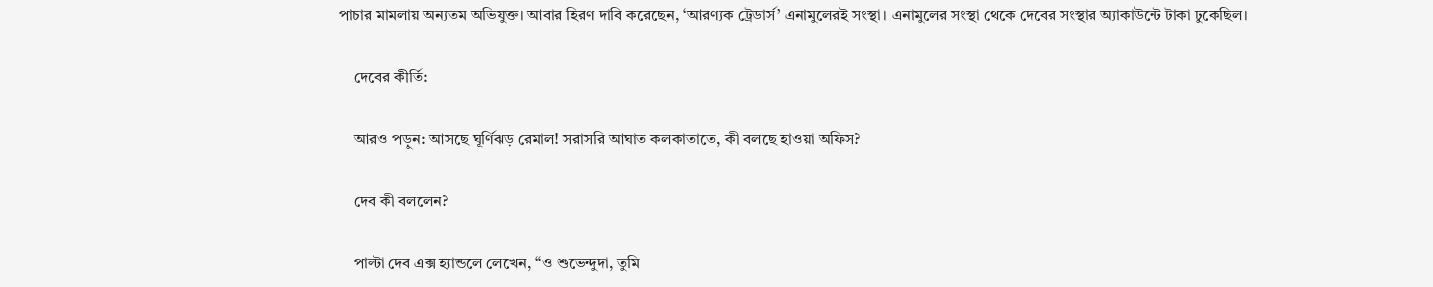পাচার মামলায় অন্যতম অভিযুক্ত। আবার হিরণ দাবি করেছেন, ‘আরণ্যক ট্রেডার্স’ এনামুলেরই সংস্থা। এনামুলের সংস্থা থেকে দেবের সংস্থার অ্যাকাউন্টে টাকা ঢুকেছিল।

    দেবের কীর্তি:

    আরও পড়ুন: আসছে ঘূর্ণিঝড় রেমাল! সরাসরি আঘাত কলকাতাতে, কী বলছে হাওয়া অফিস?

    দেব কী বললেন?

    পাল্টা দেব এক্স হ্যান্ডলে লেখেন, “ও শুভেন্দুদা, তুমি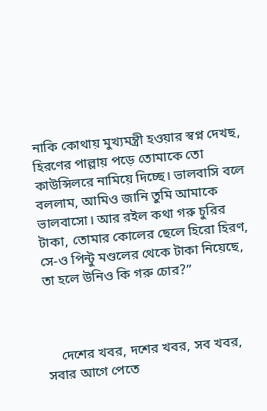নাকি কোথায় মুখ্যমন্ত্রী হওয়ার স্বপ্ন দেখছ, হিরণের পাল্লায় পড়ে তোমাকে তো কাউন্সিলরে নামিয়ে দিচ্ছে। ভালবাসি বলে বললাম, আমিও জানি তুমি আমাকে ভালবাসো। আর রইল কথা গরু চুরির টাকা, তোমার কোলের ছেলে হিরো হিরণ, সে-ও পিন্টু মণ্ডলের থেকে টাকা নিয়েছে, তা হলে উনিও কি গরু চোর?”



    দেশের খবর, দশের খবর, সব খবর, সবার আগে পেতে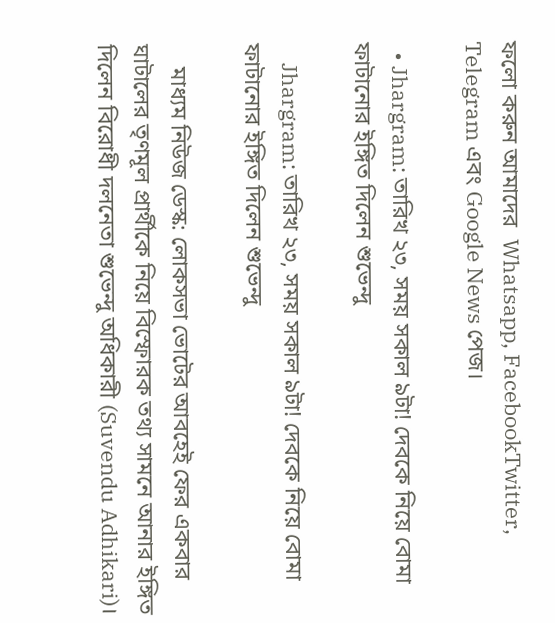ফলো করুন আমাদের  Whatsapp, FacebookTwitter, Telegram এবং Google News পেজ।

  • Jhargram: তারিখ ২৩, সময় সকাল ৯টা! দেবকে নিয়ে বোমা ফাটানোর ইঙ্গিত দিলেন শুভেন্দু

    Jhargram: তারিখ ২৩, সময় সকাল ৯টা! দেবকে নিয়ে বোমা ফাটানোর ইঙ্গিত দিলেন শুভেন্দু

    মাধ্যম নিউজ ডেস্ক: লোকসভা ভোটের আবহেই ফের একবার ঘাটালের তৃণমূল প্রার্থীকে নিয়ে বিস্ফোরক তথ্য সামনে আনার ইঙ্গিত দিলেন বিরোধী দলনেতা শুভেন্দু অধিকারী (Suvendu Adhikari)।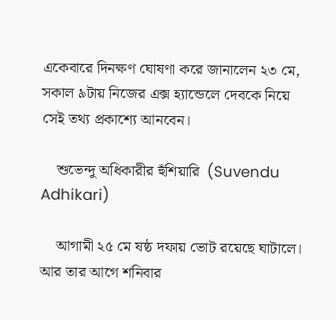একেবারে দিনক্ষণ ঘোষণা করে জানালেন ২৩ মে, সকাল ৯টায় নিজের এক্স হ্যান্ডেলে দেবকে নিয়ে সেই তথ্য প্রকাশ্যে আনবেন।

    শুভেন্দু অধিকারীর হুঁশিয়ারি  (Suvendu Adhikari)

    আগামী ২৫ মে ষষ্ঠ দফায় ভোট রয়েছে ঘাটালে। আর তার আগে শনিবার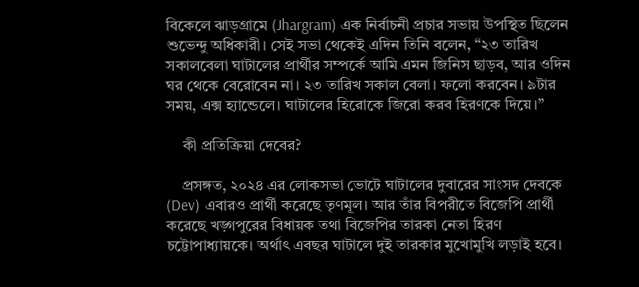বিকেলে ঝাড়গ্রামে (Jhargram) এক নির্বাচনী প্রচার সভায় উপস্থিত ছিলেন শুভেন্দু অধিকারী। সেই সভা থেকেই এদিন তিনি বলেন, “২৩ তারিখ সকালবেলা ঘাটালের প্রার্থীর সম্পর্কে আমি এমন জিনিস ছাড়ব, আর ওদিন ঘর থেকে বেরোবেন না। ২৩ তারিখ সকাল বেলা। ফলো করবেন। ৯টার সময়, এক্স হ্যান্ডেলে। ঘাটালের হিরোকে জিরো করব হিরণকে দিয়ে।”

    কী প্রতিক্রিয়া দেবের?

    প্রসঙ্গত, ২০২৪ এর লোকসভা ভোটে ঘাটালের দুবারের সাংসদ দেবকে (Dev) এবারও প্রার্থী করেছে তৃণমূল। আর তাঁর বিপরীতে বিজেপি প্রার্থী করেছে খড়্গপুরের বিধায়ক তথা বিজেপির তারকা নেতা হিরণ চট্টোপাধ্যায়কে। অর্থাৎ এবছর ঘাটালে দুই তারকার মুখোমুখি লড়াই হবে।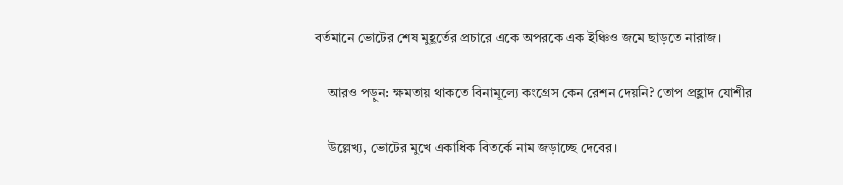বর্তমানে ভোটের শেষ মুহূর্তের প্রচারে একে অপরকে এক ইঞ্চিও জমে ছাড়তে নারাজ।

    আরও পড়ুন: ক্ষমতায় থাকতে বিনামূল্যে কংগ্রেস কেন রেশন দেয়নি? তোপ প্রহ্লাদ যোশীর

    উল্লেখ্য, ভোটের মুখে একাধিক বিতর্কে নাম জড়াচ্ছে দেবের।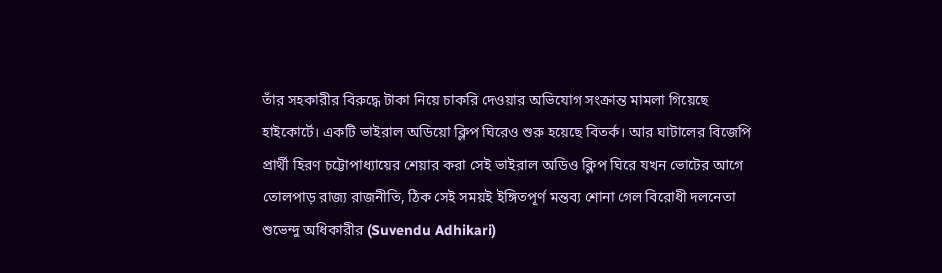তাঁর সহকারীর বিরুদ্ধে টাকা নিয়ে চাকরি দেওয়ার অভিযোগ সংক্রান্ত মামলা গিয়েছে হাইকোর্টে। একটি ভাইরাল অডিয়ো ক্লিপ ঘিরেও শুরু হয়েছে বিতর্ক। আর ঘাটালের বিজেপি প্রার্থী হিরণ চট্টোপাধ্যায়ের শেয়ার করা সেই ভাইরাল অডিও ক্লিপ ঘিরে যখন ভোটের আগে তোলপাড় রাজ্য রাজনীতি, ঠিক সেই সময়ই ইঙ্গিতপূর্ণ মন্তব্য শোনা গেল বিরোধী দলনেতা শুভেন্দু অধিকারীর (Suvendu Adhikari)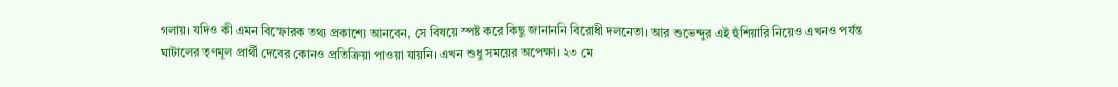গলায়। যদিও কী এমন বিস্ফোরক তথ্য প্রকাশ্যে আনবেন, সে বিষয়ে স্পষ্ট করে কিছু জানাননি বিরোধী দলনেতা। আর শুভেন্দুর এই হুঁশিয়ারি নিয়েও এখনও পর্যন্ত ঘাটালের তৃণমূল প্রার্থী দেবের কোনও প্রতিক্রিয়া পাওয়া যায়নি। এখন শুধু সময়ের অপেক্ষা। ২৩ মে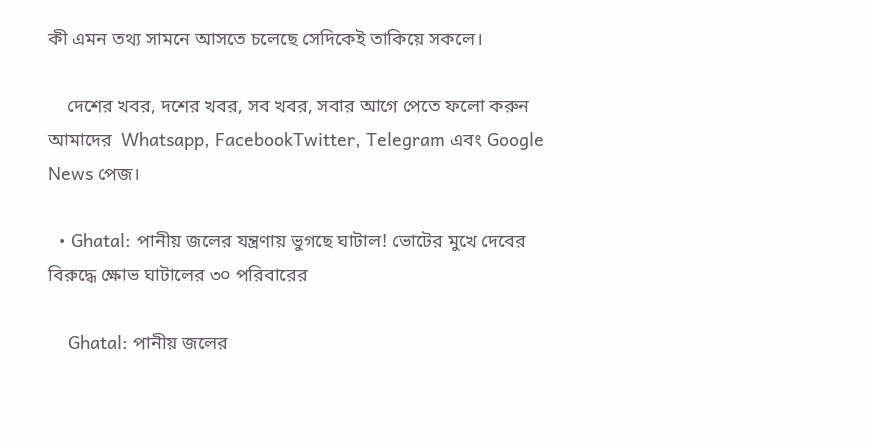কী এমন তথ্য সামনে আসতে চলেছে সেদিকেই তাকিয়ে সকলে।

    দেশের খবর, দশের খবর, সব খবর, সবার আগে পেতে ফলো করুন আমাদের  Whatsapp, FacebookTwitter, Telegram এবং Google News পেজ।

  • Ghatal: পানীয় জলের যন্ত্রণায় ভুগছে ঘাটাল! ভোটের মুখে দেবের বিরুদ্ধে ক্ষোভ ঘাটালের ৩০ পরিবারের

    Ghatal: পানীয় জলের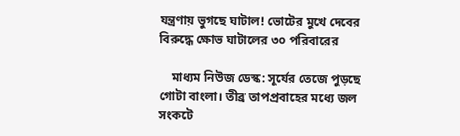যন্ত্রণায় ভুগছে ঘাটাল! ভোটের মুখে দেবের বিরুদ্ধে ক্ষোভ ঘাটালের ৩০ পরিবারের

    মাধ্যম নিউজ ডেস্ক: সূর্যের তেজে পুড়ছে গোটা বাংলা। তীব্র তাপপ্রবাহের মধ্যে জল সংকটে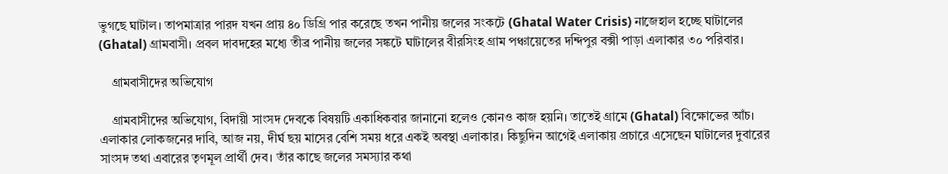ভুগছে ঘাটাল। তাপমাত্রার পারদ যখন প্রায় ৪০ ডিগ্রি পার করেছে তখন পানীয় জলের সংকটে (Ghatal Water Crisis) নাজেহাল হচ্ছে ঘাটালের (Ghatal) গ্রামবাসী। প্রবল দাবদহের মধ্যে তীব্র পানীয় জলের সঙ্কটে ঘাটালের বীরসিংহ গ্রাম পঞ্চায়েতের দন্দিপুর বক্সী পাড়া এলাকার ৩০ পরিবার।

    গ্রামবাসীদের অভিযোগ

    গ্রামবাসীদের অভিযোগ, বিদায়ী সাংসদ দেবকে বিষয়টি একাধিকবার জানানো হলেও কোনও কাজ হয়নি। তাতেই গ্রামে (Ghatal) বিক্ষোভের আঁচ। এলাকার লোকজনের দাবি, আজ নয়, দীর্ঘ ছয় মাসের বেশি সময় ধরে একই অবস্থা এলাকার। কিছুদিন আগেই এলাকায় প্রচারে এসেছেন ঘাটালের দুবারের সাংসদ তথা এবারের তৃণমূল প্রার্থী দেব। তাঁর কাছে জলের সমস্যার কথা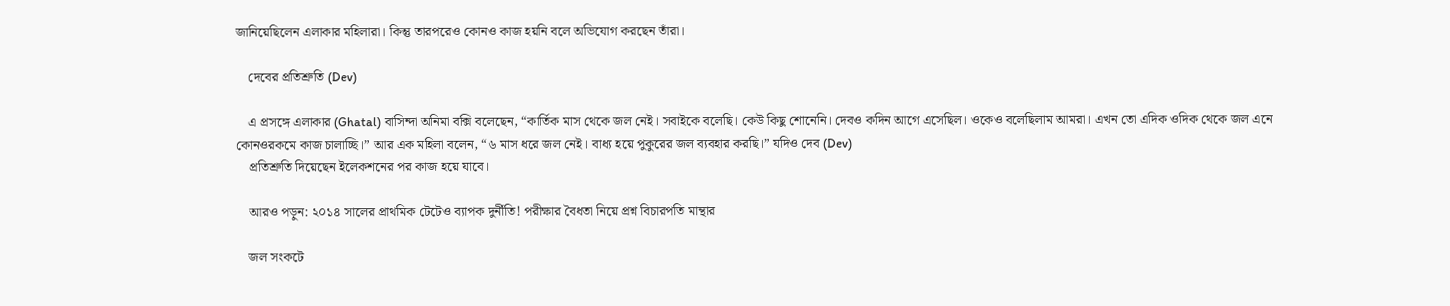জানিয়েছিলেন এলাকার মহিলারা। কিন্তু তারপরেও কোনও কাজ হয়নি বলে অভিযোগ করছেন তাঁরা।

    দেবের প্রতিশ্রুতি (Dev)

    এ প্রসঙ্গে এলাকার (Ghatal) বাসিন্দা অনিমা বক্সি বলেছেন, “কার্তিক মাস থেকে জল নেই। সবাইকে বলেছি। কেউ কিছু শোনেনি। দেবও কদিন আগে এসেছিল। ওকেও বলেছিলাম আমরা। এখন তো এদিক ওদিক থেকে জল এনে কোনওরকমে কাজ চালাচ্ছি।” আর এক মহিলা বলেন, “৬ মাস ধরে জল নেই। বাধ্য হয়ে পুকুরের জল ব্যবহার করছি।” যদিও দেব (Dev)
    প্রতিশ্রুতি দিয়েছেন ইলেকশনের পর কাজ হয়ে যাবে।

    আরও পড়ুন: ২০১৪ সালের প্রাথমিক টেটেও ব্যাপক দুর্নীতি! পরীক্ষার বৈধতা নিয়ে প্রশ্ন বিচারপতি মান্থার

    জল সংকটে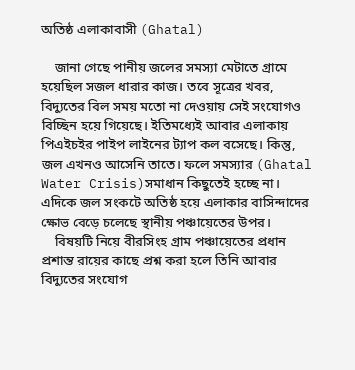অতিষ্ঠ এলাকাবাসী (Ghatal)

    জানা গেছে পানীয় জলের সমস্যা মেটাতে গ্রামে হয়েছিল সজল ধারার কাজ। তবে সূত্রের খবর, বিদ্যুতের বিল সময় মতো না দেওয়ায় সেই সংযোগও বিচ্ছিন হয়ে গিয়েছে। ইতিমধ্যেই আবার এলাকায় পিএইচইর পাইপ লাইনের ট্যাপ কল বসেছে। কিন্তু, জল এখনও আসেনি তাতে। ফলে সমস্যার (Ghatal Water Crisis)সমাধান কিছুতেই হচ্ছে না। এদিকে জল সংকটে অতিষ্ঠ হয়ে এলাকার বাসিন্দাদের ক্ষোভ বেড়ে চলেছে স্থানীয় পঞ্চায়েতের উপর।
    বিষয়টি নিয়ে বীরসিংহ গ্রাম পঞ্চায়েতের প্রধান প্রশান্ত রায়ের কাছে প্রশ্ন করা হলে তিনি আবার বিদ্যুতের সংযোগ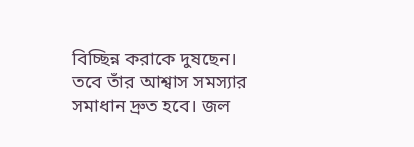বিচ্ছিন্ন করাকে দুষছেন। তবে তাঁর আশ্বাস সমস্যার সমাধান দ্রুত হবে। জল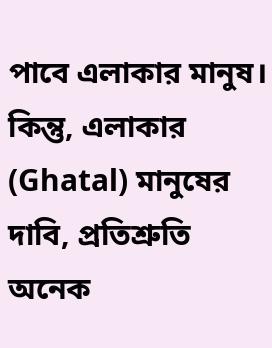পাবে এলাকার মানুষ। কিন্তু, এলাকার (Ghatal) মানুষের দাবি, প্রতিশ্রুতি অনেক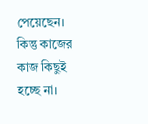পেয়েছেন। কিন্তু কাজের কাজ কিছুই হচ্ছে না।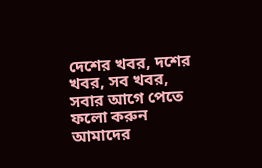দেশের খবর, দশের খবর, সব খবর, সবার আগে পেতে ফলো করুন আমাদের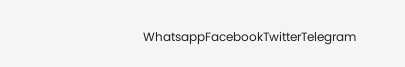WhatsappFacebookTwitterTelegram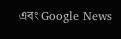এবং Google News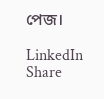পেজ।

LinkedIn
Share